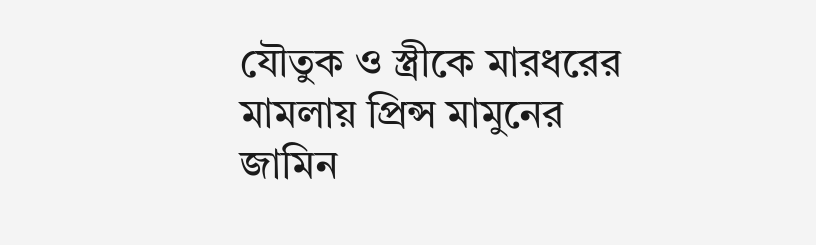যৌতুক ও স্ত্রীকে মারধরের মামলায় প্রিন্স মামুনের জামিন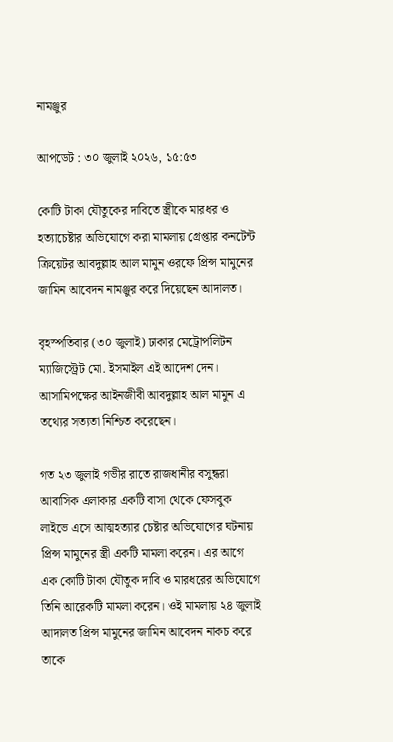নামঞ্জুর

আপডেট : ৩০ জুলাই ২০২৬, ১৫:৫৩

কোটি টাকা যৌতুকের দাবিতে স্ত্রীকে মারধর ও হত্যাচেষ্টার অভিযোগে করা মামলায় গ্রেপ্তার কনটেন্ট ক্রিয়েটর আবদুল্লাহ আল মামুন ওরফে প্রিন্স মামুনের জামিন আবেদন নামঞ্জুর করে দিয়েছেন আদালত।

বৃহস্পতিবার (৩০ জুলাই) ঢাকার মেট্রোপলিটন ম্যাজিস্ট্রেট মো. ইসমাইল এই আদেশ দেন। আসামিপক্ষের আইনজীবী আবদুল্লাহ আল মামুন এ তথ্যের সত্যতা নিশ্চিত করেছেন।

গত ২৩ জুলাই গভীর রাতে রাজধানীর বসুন্ধরা আবাসিক এলাকার একটি বাসা থেকে ফেসবুক লাইভে এসে আত্মহত্যার চেষ্টার অভিযোগের ঘটনায় প্রিন্স মামুনের স্ত্রী একটি মামলা করেন। এর আগে এক কোটি টাকা যৌতুক দাবি ও মারধরের অভিযোগে তিনি আরেকটি মামলা করেন। ওই মামলায় ২৪ জুলাই আদালত প্রিন্স মামুনের জামিন আবেদন নাকচ করে তাকে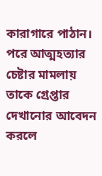কারাগারে পাঠান। পরে আত্মহত্যার চেষ্টার মামলায় তাকে গ্রেপ্তার দেখানোর আবেদন করলে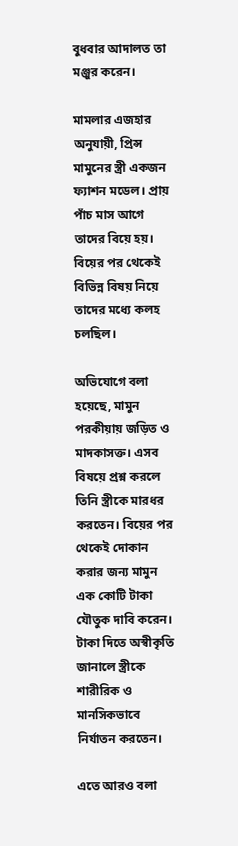বুধবার আদালত তা মঞ্জুর করেন।

মামলার এজহার অনুযায়ী, প্রিন্স মামুনের স্ত্রী একজন ফ্যাশন মডেল। প্রায় পাঁচ মাস আগে তাদের বিয়ে হয়। বিয়ের পর থেকেই বিভিন্ন বিষয় নিয়ে তাদের মধ্যে কলহ চলছিল।

অভিযোগে বলা হয়েছে, মামুন পরকীয়ায় জড়িত ও মাদকাসক্ত। এসব বিষয়ে প্রশ্ন করলে তিনি স্ত্রীকে মারধর করতেন। বিয়ের পর থেকেই দোকান করার জন্য মামুন এক কোটি টাকা যৌতুক দাবি করেন। টাকা দিতে অস্বীকৃতি জানালে স্ত্রীকে শারীরিক ও মানসিকভাবে নির্যাতন করতেন।

এতে আরও বলা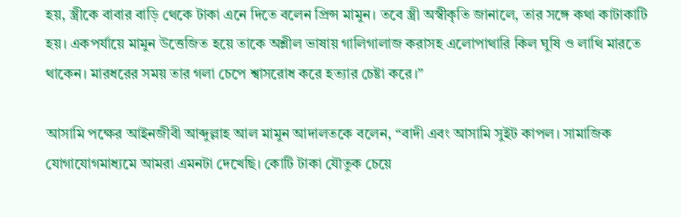হয়, স্ত্রীকে বাবার বাড়ি থেকে টাকা এনে দিতে বলেন প্রিন্স মামুন। তবে স্ত্রী অস্বীকৃতি জানালে, তার সঙ্গে কথা কাটাকাটি হয়। একপর্যায়ে মামুন উত্তেজিত হয়ে তাকে অশ্লীল ভাষায় গালিগালাজ করাসহ এলোপাথারি কিল ঘুষি ও লাথি মারতে থাকেন। মারধরের সময় তার গলা চেপে শ্বাসরোধ করে হত্যার চেষ্টা করে।”

আসামি পক্ষের আইনজীবী আব্দুল্লাহ আল মামুন আদালতকে বলেন, “বাদী এবং আসামি সুইট কাপল। সামাজিক যোগাযোগমাধ্যমে আমরা এমনটা দেখেছি। কোটি টাকা যৌতুক চেয়ে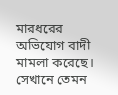মারধরের অভিযোগ বাদী মামলা করেছে। সেখানে তেমন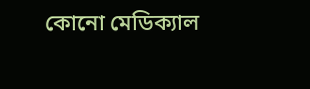কোনো মেডিক্যাল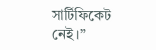সার্টিফিকেট নেই।”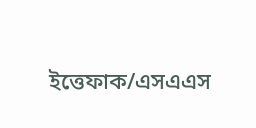ইত্তেফাক/এসএএস